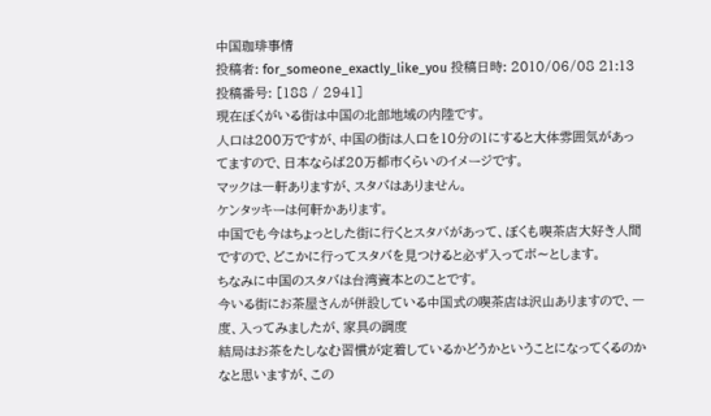中国珈琲事情
投稿者: for_someone_exactly_like_you 投稿日時: 2010/06/08 21:13 投稿番号: [188 / 2941]
現在ぼくがいる街は中国の北部地域の内陸です。
人口は200万ですが、中国の街は人口を10分の1にすると大体雰囲気があってますので、日本ならば20万都市くらいのイメージです。
マックは一軒ありますが、スタバはありません。
ケンタッキーは何軒かあります。
中国でも今はちょっとした街に行くとスタバがあって、ぼくも喫茶店大好き人間ですので、どこかに行ってスタバを見つけると必ず入ってボ〜とします。
ちなみに中国のスタバは台湾資本とのことです。
今いる街にお茶屋さんが併設している中国式の喫茶店は沢山ありますので、一度、入ってみましたが、家具の調度
結局はお茶をたしなむ習慣が定着しているかどうかということになってくるのかなと思いますが、この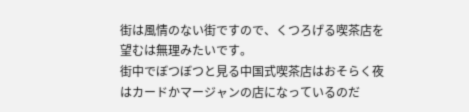街は風情のない街ですので、くつろげる喫茶店を望むは無理みたいです。
街中でぼつぼつと見る中国式喫茶店はおそらく夜はカードかマージャンの店になっているのだ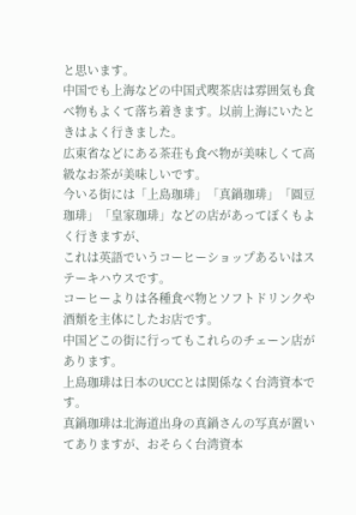と思います。
中国でも上海などの中国式喫茶店は雰囲気も食べ物もよくて落ち着きます。以前上海にいたときはよく行きました。
広東省などにある茶荘も食べ物が美味しくて高級なお茶が美味しいです。
今いる街には「上島珈琲」「真鍋珈琲」「圓豆珈琲」「皇家珈琲」などの店があってぼくもよく行きますが、
これは英語でいうコーヒーショップあるいはステーキハウスです。
コーヒーよりは各種食べ物とソフトドリンクや酒類を主体にしたお店です。
中国どこの街に行ってもこれらのチェーン店があります。
上島珈琲は日本のUCCとは関係なく台湾資本です。
真鍋珈琲は北海道出身の真鍋さんの写真が置いてありますが、おそらく台湾資本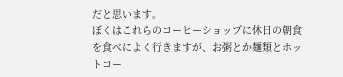だと思います。
ぼくはこれらのコーヒーショップに休日の朝食を食べによく行きますが、お粥とか麺類とホットコー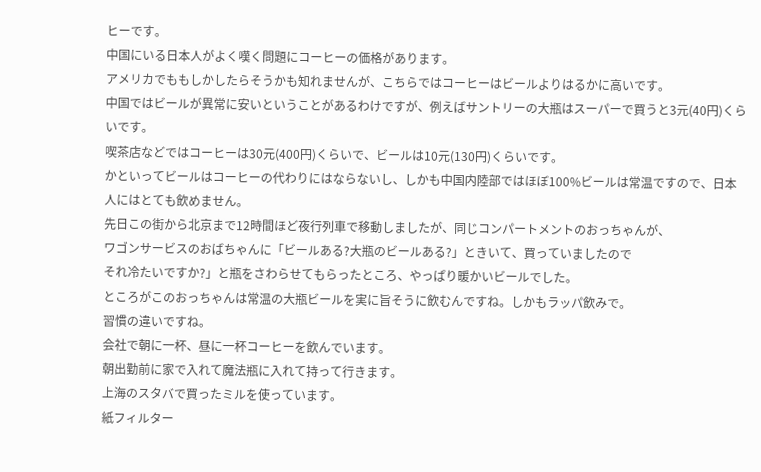ヒーです。
中国にいる日本人がよく嘆く問題にコーヒーの価格があります。
アメリカでももしかしたらそうかも知れませんが、こちらではコーヒーはビールよりはるかに高いです。
中国ではビールが異常に安いということがあるわけですが、例えばサントリーの大瓶はスーパーで買うと3元(40円)くらいです。
喫茶店などではコーヒーは30元(400円)くらいで、ビールは10元(130円)くらいです。
かといってビールはコーヒーの代わりにはならないし、しかも中国内陸部ではほぼ100%ビールは常温ですので、日本人にはとても飲めません。
先日この街から北京まで12時間ほど夜行列車で移動しましたが、同じコンパートメントのおっちゃんが、
ワゴンサービスのおばちゃんに「ビールある?大瓶のビールある?」ときいて、買っていましたので
それ冷たいですか?」と瓶をさわらせてもらったところ、やっぱり暖かいビールでした。
ところがこのおっちゃんは常温の大瓶ビールを実に旨そうに飲むんですね。しかもラッパ飲みで。
習慣の違いですね。
会社で朝に一杯、昼に一杯コーヒーを飲んでいます。
朝出勤前に家で入れて魔法瓶に入れて持って行きます。
上海のスタバで買ったミルを使っています。
紙フィルター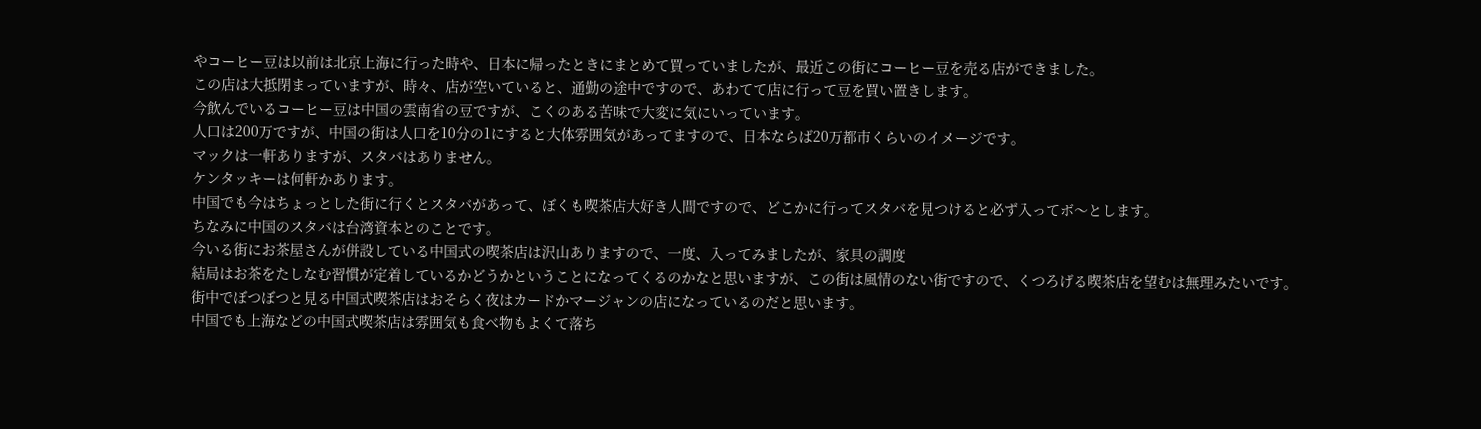やコーヒー豆は以前は北京上海に行った時や、日本に帰ったときにまとめて買っていましたが、最近この街にコーヒー豆を売る店ができました。
この店は大抵閉まっていますが、時々、店が空いていると、通勤の途中ですので、あわてて店に行って豆を買い置きします。
今飲んでいるコーヒー豆は中国の雲南省の豆ですが、こくのある苦味で大変に気にいっています。
人口は200万ですが、中国の街は人口を10分の1にすると大体雰囲気があってますので、日本ならば20万都市くらいのイメージです。
マックは一軒ありますが、スタバはありません。
ケンタッキーは何軒かあります。
中国でも今はちょっとした街に行くとスタバがあって、ぼくも喫茶店大好き人間ですので、どこかに行ってスタバを見つけると必ず入ってボ〜とします。
ちなみに中国のスタバは台湾資本とのことです。
今いる街にお茶屋さんが併設している中国式の喫茶店は沢山ありますので、一度、入ってみましたが、家具の調度
結局はお茶をたしなむ習慣が定着しているかどうかということになってくるのかなと思いますが、この街は風情のない街ですので、くつろげる喫茶店を望むは無理みたいです。
街中でぼつぼつと見る中国式喫茶店はおそらく夜はカードかマージャンの店になっているのだと思います。
中国でも上海などの中国式喫茶店は雰囲気も食べ物もよくて落ち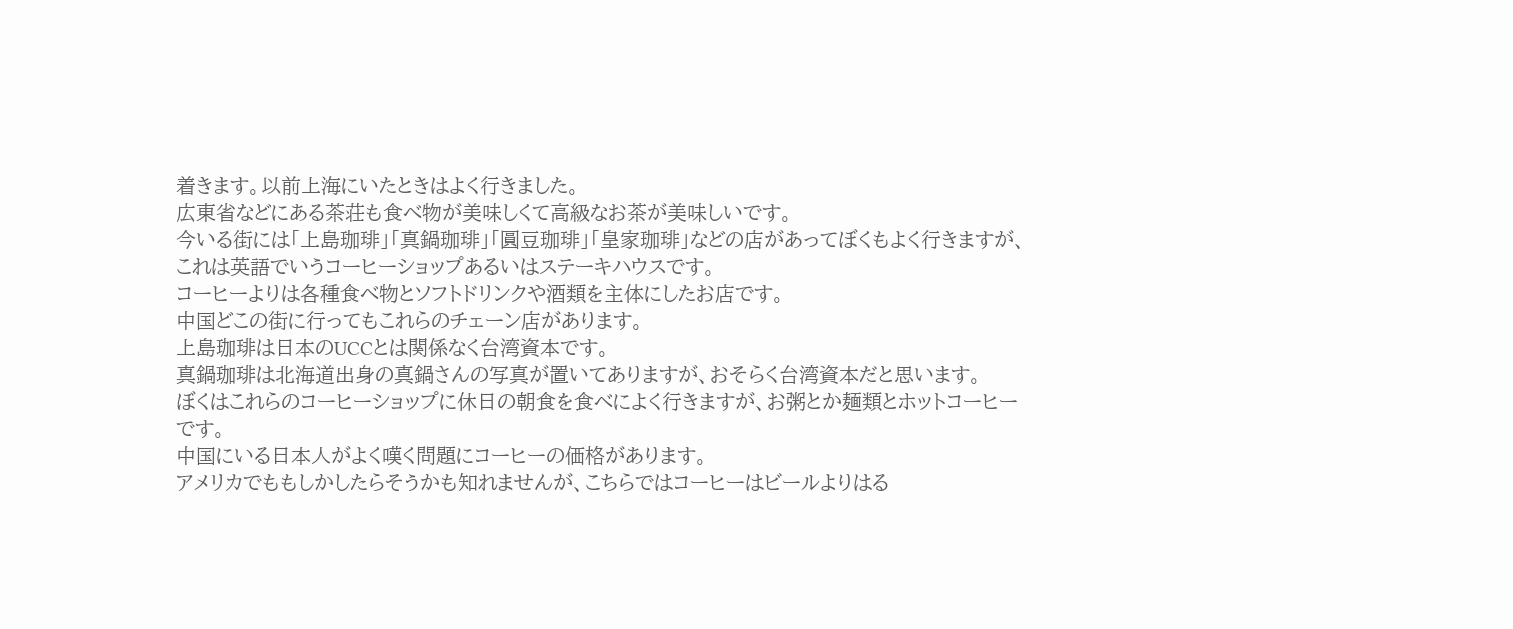着きます。以前上海にいたときはよく行きました。
広東省などにある茶荘も食べ物が美味しくて高級なお茶が美味しいです。
今いる街には「上島珈琲」「真鍋珈琲」「圓豆珈琲」「皇家珈琲」などの店があってぼくもよく行きますが、
これは英語でいうコーヒーショップあるいはステーキハウスです。
コーヒーよりは各種食べ物とソフトドリンクや酒類を主体にしたお店です。
中国どこの街に行ってもこれらのチェーン店があります。
上島珈琲は日本のUCCとは関係なく台湾資本です。
真鍋珈琲は北海道出身の真鍋さんの写真が置いてありますが、おそらく台湾資本だと思います。
ぼくはこれらのコーヒーショップに休日の朝食を食べによく行きますが、お粥とか麺類とホットコーヒーです。
中国にいる日本人がよく嘆く問題にコーヒーの価格があります。
アメリカでももしかしたらそうかも知れませんが、こちらではコーヒーはビールよりはる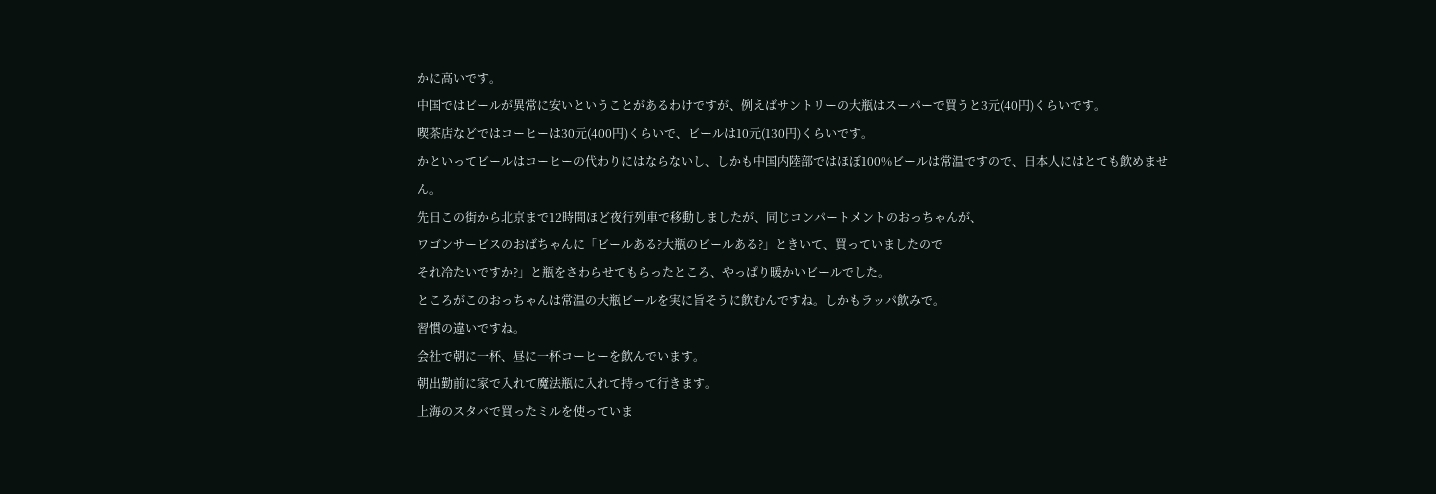かに高いです。
中国ではビールが異常に安いということがあるわけですが、例えばサントリーの大瓶はスーパーで買うと3元(40円)くらいです。
喫茶店などではコーヒーは30元(400円)くらいで、ビールは10元(130円)くらいです。
かといってビールはコーヒーの代わりにはならないし、しかも中国内陸部ではほぼ100%ビールは常温ですので、日本人にはとても飲めません。
先日この街から北京まで12時間ほど夜行列車で移動しましたが、同じコンパートメントのおっちゃんが、
ワゴンサービスのおばちゃんに「ビールある?大瓶のビールある?」ときいて、買っていましたので
それ冷たいですか?」と瓶をさわらせてもらったところ、やっぱり暖かいビールでした。
ところがこのおっちゃんは常温の大瓶ビールを実に旨そうに飲むんですね。しかもラッパ飲みで。
習慣の違いですね。
会社で朝に一杯、昼に一杯コーヒーを飲んでいます。
朝出勤前に家で入れて魔法瓶に入れて持って行きます。
上海のスタバで買ったミルを使っていま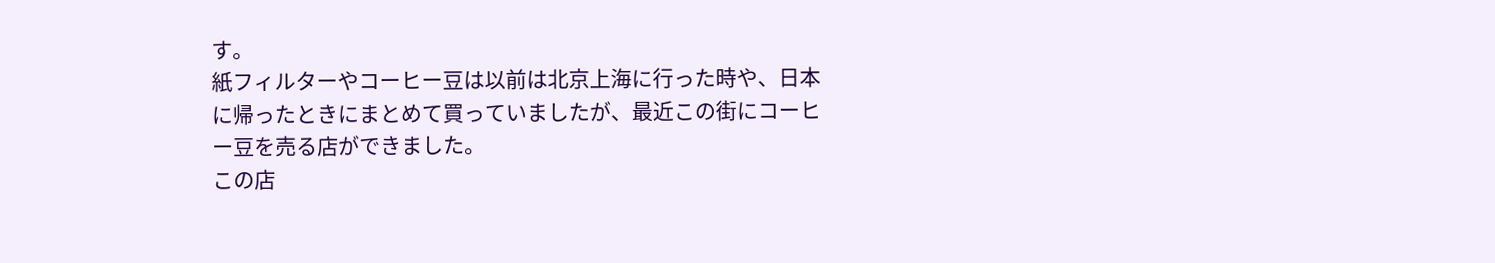す。
紙フィルターやコーヒー豆は以前は北京上海に行った時や、日本に帰ったときにまとめて買っていましたが、最近この街にコーヒー豆を売る店ができました。
この店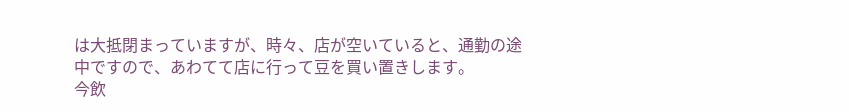は大抵閉まっていますが、時々、店が空いていると、通勤の途中ですので、あわてて店に行って豆を買い置きします。
今飲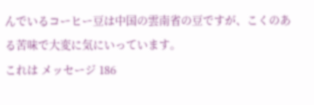んでいるコーヒー豆は中国の雲南省の豆ですが、こくのある苦味で大変に気にいっています。
これは メッセージ 186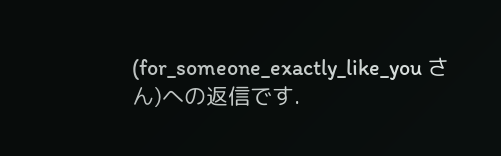(for_someone_exactly_like_you さん)への返信です.